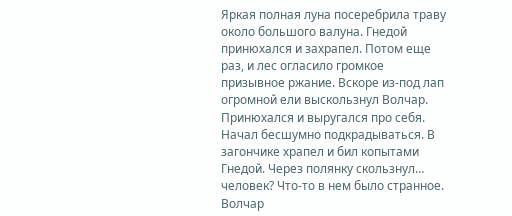Яркая полная луна посеребрила траву около большого валуна. Гнедой принюхался и захрапел. Потом еще раз, и лес огласило громкое призывное ржание. Вскоре из-под лап огромной ели выскользнул Волчар. Принюхался и выругался про себя. Начал бесшумно подкрадываться. В загончике храпел и бил копытами Гнедой. Через полянку скользнул… человек? Что-то в нем было странное. Волчар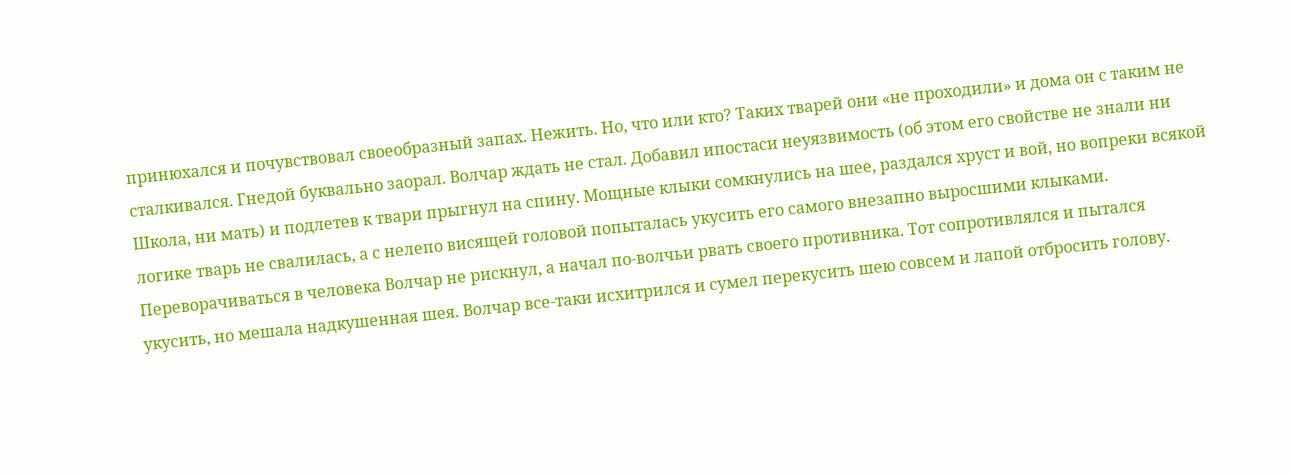принюхался и почувствовал своеобразный запах. Нежить. Но, что или кто? Таких тварей они «не проходили» и дома он с таким не сталкивался. Гнедой буквально заорал. Волчар ждать не стал. Добавил ипостаси неуязвимость (об этом его свойстве не знали ни Школа, ни мать) и подлетев к твари прыгнул на спину. Мощные клыки сомкнулись на шее, раздался хруст и вой, но вопреки всякой логике тварь не свалилась, а с нелепо висящей головой попыталась укусить его самого внезапно выросшими клыками. Переворачиваться в человека Волчар не рискнул, а начал по-волчьи рвать своего противника. Тот сопротивлялся и пытался укусить, но мешала надкушенная шея. Волчар все-таки исхитрился и сумел перекусить шею совсем и лапой отбросить голову.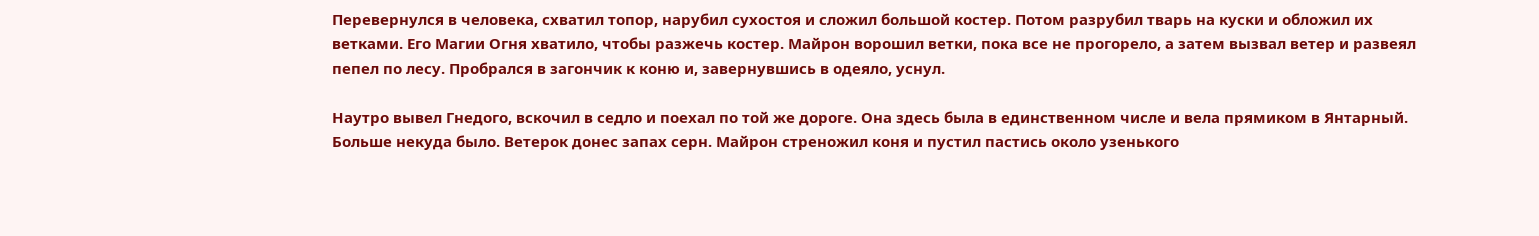Перевернулся в человека, схватил топор, нарубил сухостоя и сложил большой костер. Потом разрубил тварь на куски и обложил их ветками. Его Магии Огня хватило, чтобы разжечь костер. Майрон ворошил ветки, пока все не прогорело, а затем вызвал ветер и развеял пепел по лесу. Пробрался в загончик к коню и, завернувшись в одеяло, уснул.

Наутро вывел Гнедого, вскочил в седло и поехал по той же дороге. Она здесь была в единственном числе и вела прямиком в Янтарный. Больше некуда было. Ветерок донес запах серн. Майрон стреножил коня и пустил пастись около узенького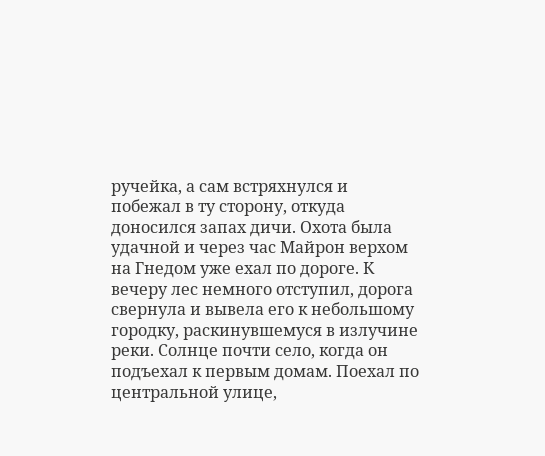ручейка, а сам встряхнулся и побежал в ту сторону, откуда доносился запах дичи. Охота была удачной и через час Майрон верхом на Гнедом уже ехал по дороге. К вечеру лес немного отступил, дорога свернула и вывела его к небольшому городку, раскинувшемуся в излучине реки. Солнце почти село, когда он подъехал к первым домам. Поехал по центральной улице,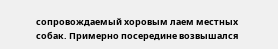сопровождаемый хоровым лаем местных собак. Примерно посередине возвышался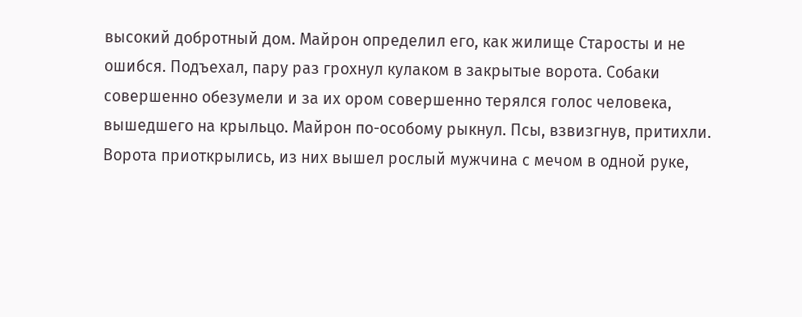высокий добротный дом. Майрон определил его, как жилище Старосты и не ошибся. Подъехал, пару раз грохнул кулаком в закрытые ворота. Собаки совершенно обезумели и за их ором совершенно терялся голос человека, вышедшего на крыльцо. Майрон по-особому рыкнул. Псы, взвизгнув, притихли. Ворота приоткрылись, из них вышел рослый мужчина с мечом в одной руке,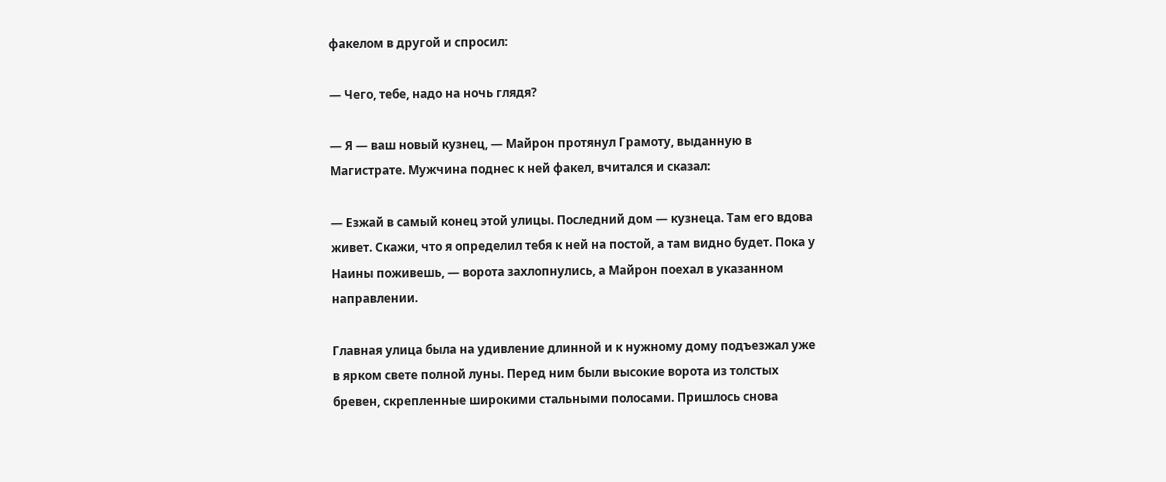факелом в другой и спросил:

— Чего, тебе, надо на ночь глядя?

— Я — ваш новый кузнец, — Майрон протянул Грамоту, выданную в Магистрате. Мужчина поднес к ней факел, вчитался и сказал:

— Езжай в самый конец этой улицы. Последний дом — кузнеца. Там его вдова живет. Скажи, что я определил тебя к ней на постой, а там видно будет. Пока у Наины поживешь, — ворота захлопнулись, а Майрон поехал в указанном направлении.

Главная улица была на удивление длинной и к нужному дому подъезжал уже в ярком свете полной луны. Перед ним были высокие ворота из толстых бревен, скрепленные широкими стальными полосами. Пришлось снова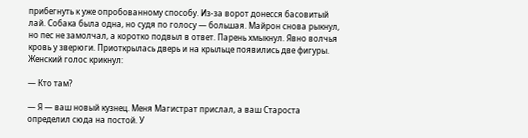прибегнуть к уже опробованному способу. Из-за ворот донесся басовитый лай. Собака была одна, но судя по голосу — большая. Майрон снова рыкнул, но пес не замолчал, а коротко подвыл в ответ. Парень хмыкнул. Явно волчья кровь у зверюги. Приоткрылась дверь и на крыльце появились две фигуры. Женский голос крикнул:

— Кто там?

— Я — ваш новый кузнец. Меня Магистрат прислал, а ваш Староста определил сюда на постой. У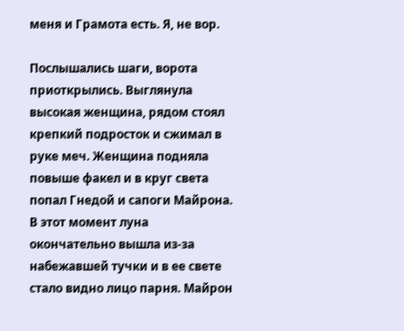меня и Грамота есть. Я, не вор.

Послышались шаги, ворота приоткрылись. Выглянула высокая женщина, рядом стоял крепкий подросток и сжимал в руке меч. Женщина подняла повыше факел и в круг света попал Гнедой и сапоги Майрона. В этот момент луна окончательно вышла из-за набежавшей тучки и в ее свете стало видно лицо парня. Майрон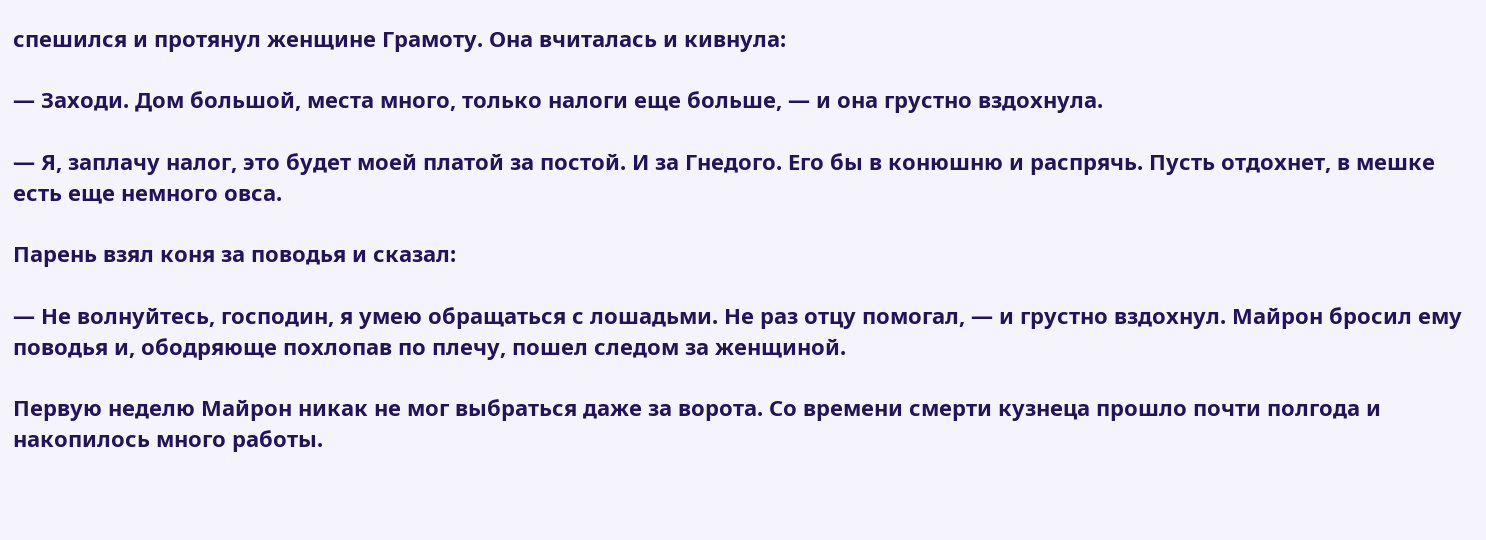спешился и протянул женщине Грамоту. Она вчиталась и кивнула:

— Заходи. Дом большой, места много, только налоги еще больше, — и она грустно вздохнула.

— Я, заплачу налог, это будет моей платой за постой. И за Гнедого. Его бы в конюшню и распрячь. Пусть отдохнет, в мешке есть еще немного овса.

Парень взял коня за поводья и сказал:

— Не волнуйтесь, господин, я умею обращаться с лошадьми. Не раз отцу помогал, — и грустно вздохнул. Майрон бросил ему поводья и, ободряюще похлопав по плечу, пошел следом за женщиной.

Первую неделю Майрон никак не мог выбраться даже за ворота. Со времени смерти кузнеца прошло почти полгода и накопилось много работы.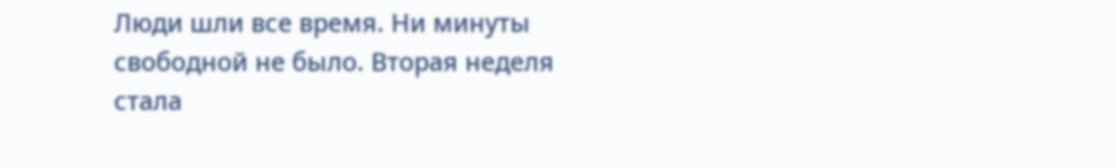Люди шли все время. Ни минуты свободной не было. Вторая неделя стала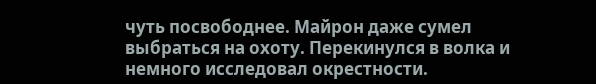чуть посвободнее. Майрон даже сумел выбраться на охоту. Перекинулся в волка и немного исследовал окрестности.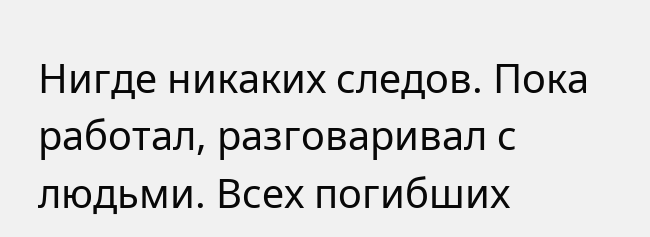Нигде никаких следов. Пока работал, разговаривал с людьми. Всех погибших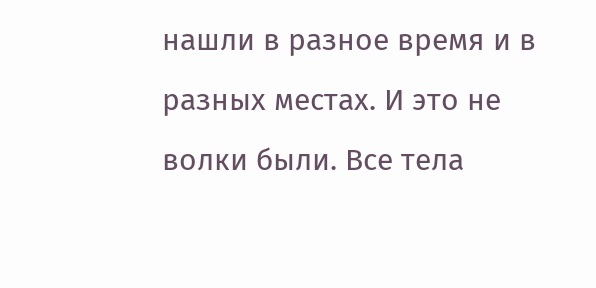нашли в разное время и в разных местах. И это не волки были. Все тела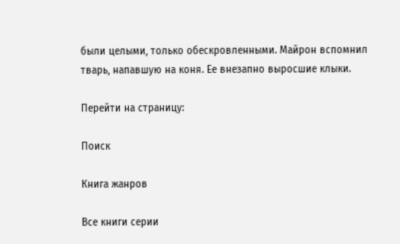были целыми, только обескровленными. Майрон вспомнил тварь, напавшую на коня. Ее внезапно выросшие клыки.

Перейти на страницу:

Поиск

Книга жанров

Все книги серии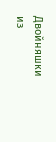Двойняшки из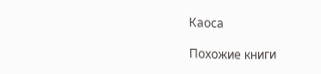Каоса

Похожие книги